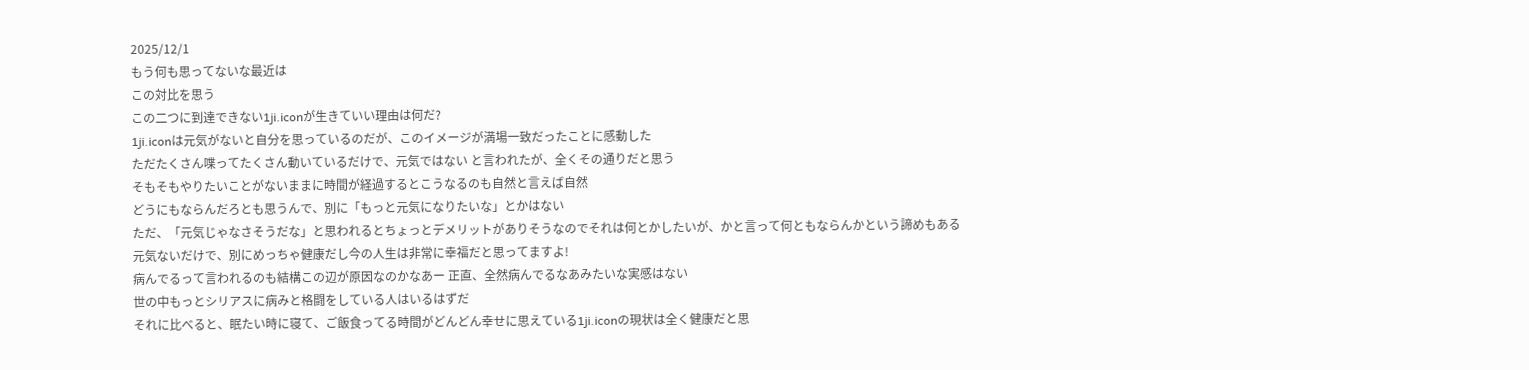2025/12/1
もう何も思ってないな最近は
この対比を思う
この二つに到達できない1ji.iconが生きていい理由は何だ?
1ji.iconは元気がないと自分を思っているのだが、このイメージが満場一致だったことに感動した
ただたくさん喋ってたくさん動いているだけで、元気ではない と言われたが、全くその通りだと思う
そもそもやりたいことがないままに時間が経過するとこうなるのも自然と言えば自然
どうにもならんだろとも思うんで、別に「もっと元気になりたいな」とかはない
ただ、「元気じゃなさそうだな」と思われるとちょっとデメリットがありそうなのでそれは何とかしたいが、かと言って何ともならんかという諦めもある
元気ないだけで、別にめっちゃ健康だし今の人生は非常に幸福だと思ってますよ!
病んでるって言われるのも結構この辺が原因なのかなあー 正直、全然病んでるなあみたいな実感はない
世の中もっとシリアスに病みと格闘をしている人はいるはずだ
それに比べると、眠たい時に寝て、ご飯食ってる時間がどんどん幸せに思えている1ji.iconの現状は全く健康だと思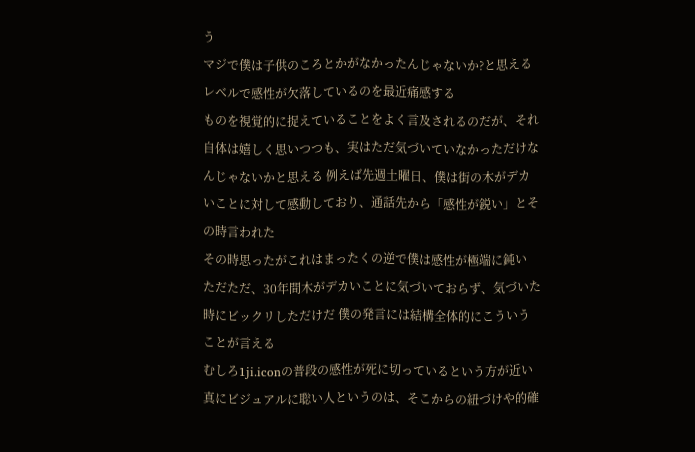う
マジで僕は子供のころとかがなかったんじゃないか?と思えるレベルで感性が欠落しているのを最近痛感する
ものを視覚的に捉えていることをよく言及されるのだが、それ自体は嬉しく思いつつも、実はただ気づいていなかっただけなんじゃないかと思える 例えば先週土曜日、僕は街の木がデカいことに対して感動しており、通話先から「感性が鋭い」とその時言われた
その時思ったがこれはまったくの逆で僕は感性が極端に鈍い
ただただ、30年間木がデカいことに気づいておらず、気づいた時にビックリしただけだ 僕の発言には結構全体的にこういうことが言える
むしろ1ji.iconの普段の感性が死に切っているという方が近い
真にビジュアルに聡い人というのは、そこからの紐づけや的確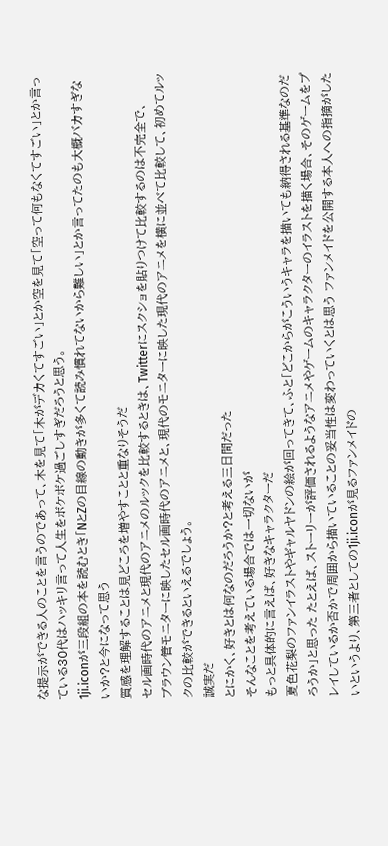な提示ができる人のことを言うのであって、木を見て「木がデカくてすごい」とか空を見て「空って何もなくてすごい」とか言っている30代はハッキリ言って人生をボケボケ過ごしすぎだろうと思う。
1ji.iconが三段組の本を読むとき「NとZの目線の動きが多くて読み慣れてないから難しい」とか言ってたのも大概バカすぎないか?と今になって思う
質感を理解することは見どころを増やすことと重なりそうだ
セル画時代のアニメと現代のアニメのルックを比較するときは、Twitterにスクショを貼りつけて比較するのは不完全で、
ブラウン管モニターに映したセル画時代のアニメと、現代のモニターに映した現代のアニメを横に並べて比較して、初めてルックの比較ができるといえるでしょう。
誠実だ
とにかく、好きとは何なのだろうか?と考える三日間だった
そんなことを考えている場合では一切ないが
もっと具体的に言えば、好きなキャラクターだ
夏色花梨のファンイラストやギャルヤドンの絵が回ってきて、ふと「どこからがこういうキャラを描いても納得される基準なのだろうか」と思った たとえば、ストーリーが評価されるようなアニメやゲームのキャラクターのイラストを描く場合、そのゲームをプレイしているか否かで周囲から描いていることの妥当性は変わっていくとは思う ファンメイドを公開する本人への指摘がしたいというより、第三者としての1ji.iconが見るファンメイドの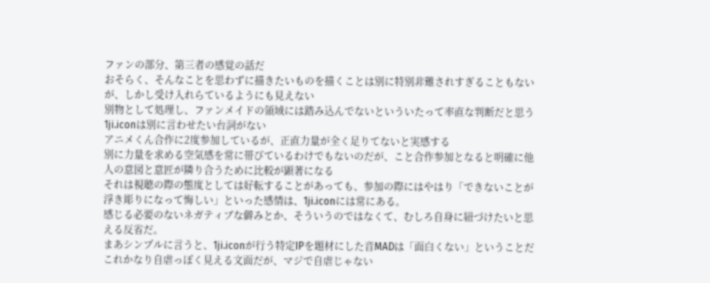ファンの部分、第三者の感覚の話だ
おそらく、そんなことを思わずに描きたいものを描くことは別に特別非難されすぎることもないが、しかし受け入れらているようにも見えない
別物として処理し、ファンメイドの領域には踏み込んでないといういたって率直な判断だと思う
1ji.iconは別に言わせたい台詞がない
アニメくん合作に2度参加しているが、正直力量が全く足りてないと実感する
別に力量を求める空気感を常に帯びているわけでもないのだが、こと合作参加となると明確に他人の意図と意匠が隣り合うために比較が顕著になる
それは視聴の際の態度としては好転することがあっても、参加の際にはやはり「できないことが浮き彫りになって悔しい」といった感情は、1ji.iconには常にある。
感じる必要のないネガティブな僻みとか、そういうのではなくて、むしろ自身に紐づけたいと思える反省だ。
まあシンプルに言うと、1ji.iconが行う特定IPを題材にした音MADは「面白くない」ということだ
これかなり自虐っぽく見える文面だが、マジで自虐じゃない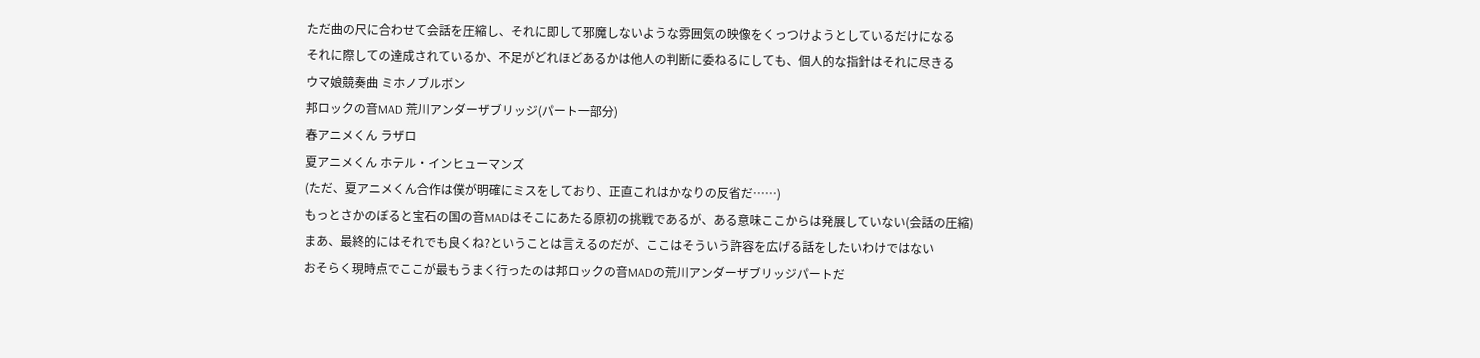ただ曲の尺に合わせて会話を圧縮し、それに即して邪魔しないような雰囲気の映像をくっつけようとしているだけになる
それに際しての達成されているか、不足がどれほどあるかは他人の判断に委ねるにしても、個人的な指針はそれに尽きる
ウマ娘競奏曲 ミホノブルボン
邦ロックの音MAD 荒川アンダーザブリッジ(パート一部分)
春アニメくん ラザロ
夏アニメくん ホテル・インヒューマンズ
(ただ、夏アニメくん合作は僕が明確にミスをしており、正直これはかなりの反省だ……)
もっとさかのぼると宝石の国の音MADはそこにあたる原初の挑戦であるが、ある意味ここからは発展していない(会話の圧縮)
まあ、最終的にはそれでも良くね?ということは言えるのだが、ここはそういう許容を広げる話をしたいわけではない
おそらく現時点でここが最もうまく行ったのは邦ロックの音MADの荒川アンダーザブリッジパートだ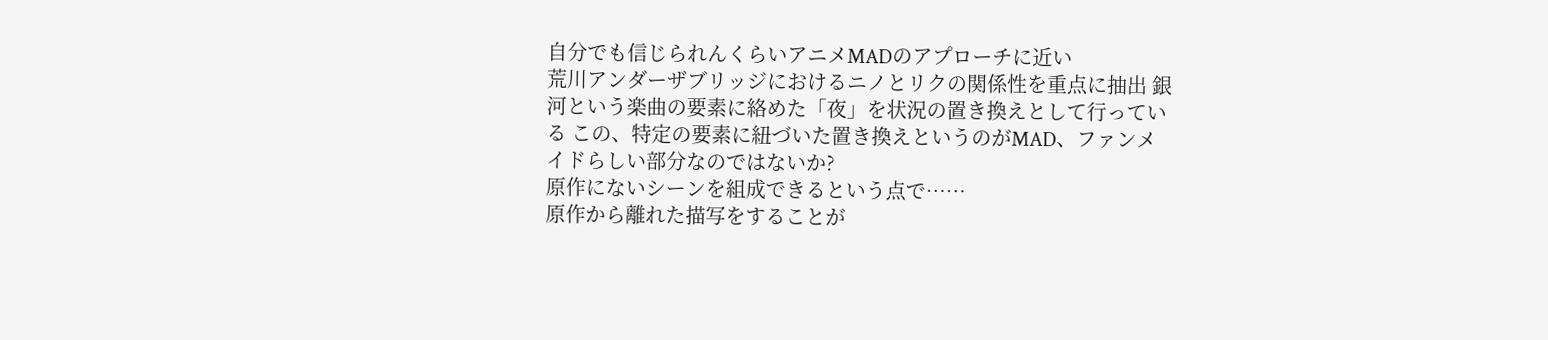自分でも信じられんくらいアニメMADのアプローチに近い
荒川アンダーザブリッジにおけるニノとリクの関係性を重点に抽出 銀河という楽曲の要素に絡めた「夜」を状況の置き換えとして行っている この、特定の要素に紐づいた置き換えというのがMAD、ファンメイドらしい部分なのではないか?
原作にないシーンを組成できるという点で……
原作から離れた描写をすることが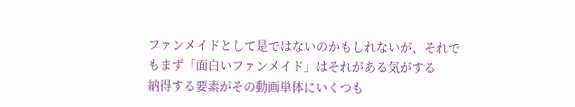ファンメイドとして是ではないのかもしれないが、それでもまず「面白いファンメイド」はそれがある気がする
納得する要素がその動画単体にいくつも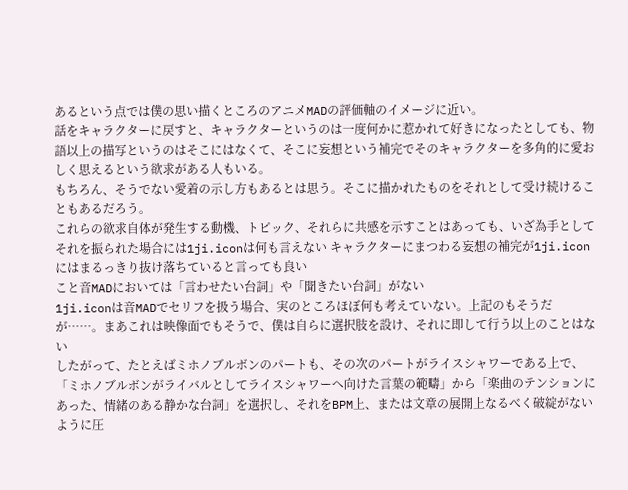あるという点では僕の思い描くところのアニメMADの評価軸のイメージに近い。
話をキャラクターに戻すと、キャラクターというのは一度何かに惹かれて好きになったとしても、物語以上の描写というのはそこにはなくて、そこに妄想という補完でそのキャラクターを多角的に愛おしく思えるという欲求がある人もいる。
もちろん、そうでない愛着の示し方もあるとは思う。そこに描かれたものをそれとして受け続けることもあるだろう。
これらの欲求自体が発生する動機、トピック、それらに共感を示すことはあっても、いざ為手としてそれを振られた場合には1ji.iconは何も言えない キャラクターにまつわる妄想の補完が1ji.iconにはまるっきり抜け落ちていると言っても良い
こと音MADにおいては「言わせたい台詞」や「聞きたい台詞」がない
1ji.iconは音MADでセリフを扱う場合、実のところほぼ何も考えていない。上記のもそうだが……。まあこれは映像面でもそうで、僕は自らに選択肢を設け、それに即して行う以上のことはない
したがって、たとえばミホノブルボンのパートも、その次のパートがライスシャワーである上で、「ミホノブルボンがライバルとしてライスシャワーへ向けた言葉の範疇」から「楽曲のテンションにあった、情緒のある静かな台詞」を選択し、それをBPM上、または文章の展開上なるべく破綻がないように圧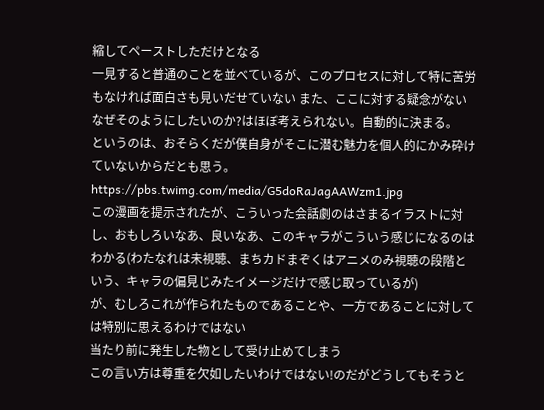縮してペーストしただけとなる
一見すると普通のことを並べているが、このプロセスに対して特に苦労もなければ面白さも見いだせていない また、ここに対する疑念がない
なぜそのようにしたいのか?はほぼ考えられない。自動的に決まる。
というのは、おそらくだが僕自身がそこに潜む魅力を個人的にかみ砕けていないからだとも思う。
https://pbs.twimg.com/media/G5doRaJagAAWzm1.jpg
この漫画を提示されたが、こういった会話劇のはさまるイラストに対し、おもしろいなあ、良いなあ、このキャラがこういう感じになるのはわかる(わたなれは未視聴、まちカドまぞくはアニメのみ視聴の段階という、キャラの偏見じみたイメージだけで感じ取っているが)
が、むしろこれが作られたものであることや、一方であることに対しては特別に思えるわけではない
当たり前に発生した物として受け止めてしまう
この言い方は尊重を欠如したいわけではない!のだがどうしてもそうと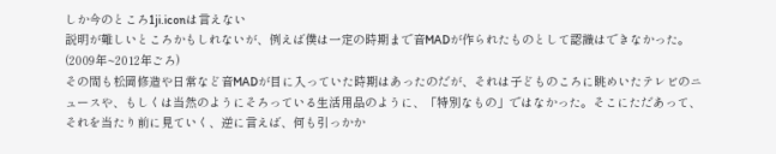しか今のところ1ji.iconは言えない
説明が難しいところかもしれないが、例えば僕は一定の時期まで音MADが作られたものとして認識はできなかった。(2009年~2012年ごろ)
その間も松岡修造や日常など音MADが目に入っていた時期はあったのだが、それは子どものころに眺めいたテレビのニュースや、もしくは当然のようにそろっている生活用品のように、「特別なもの」ではなかった。そこにただあって、それを当たり前に見ていく、逆に言えば、何も引っかか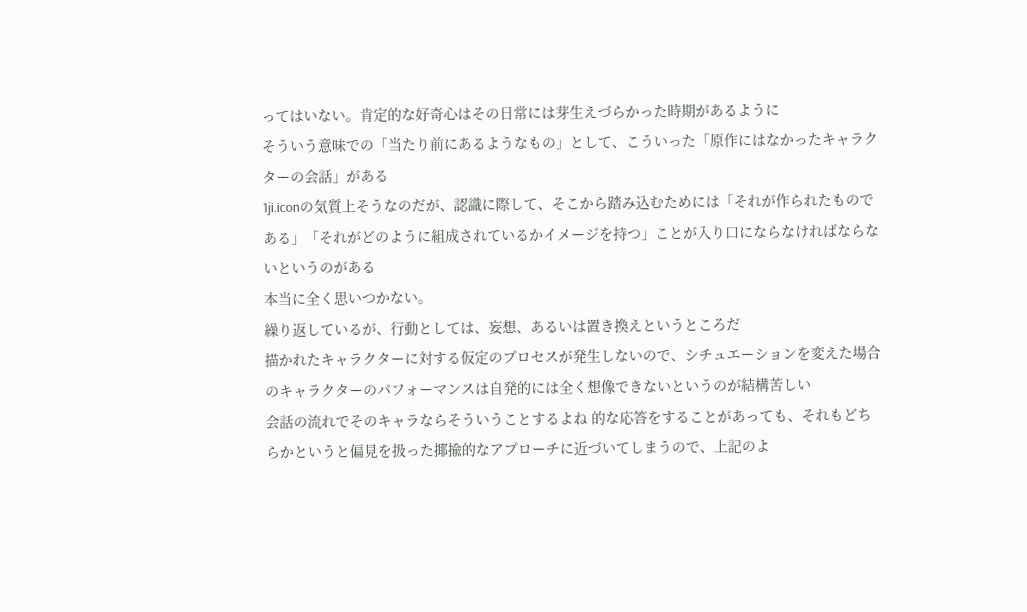ってはいない。肯定的な好奇心はその日常には芽生えづらかった時期があるように
そういう意味での「当たり前にあるようなもの」として、こういった「原作にはなかったキャラクターの会話」がある
1ji.iconの気質上そうなのだが、認識に際して、そこから踏み込むためには「それが作られたものである」「それがどのように組成されているかイメージを持つ」ことが入り口にならなければならないというのがある
本当に全く思いつかない。
繰り返しているが、行動としては、妄想、あるいは置き換えというところだ
描かれたキャラクターに対する仮定のプロセスが発生しないので、シチュエーションを変えた場合のキャラクターのパフォーマンスは自発的には全く想像できないというのが結構苦しい
会話の流れでそのキャラならそういうことするよね 的な応答をすることがあっても、それもどちらかというと偏見を扱った揶揄的なアプローチに近づいてしまうので、上記のよ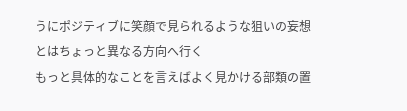うにポジティブに笑顔で見られるような狙いの妄想とはちょっと異なる方向へ行く
もっと具体的なことを言えばよく見かける部類の置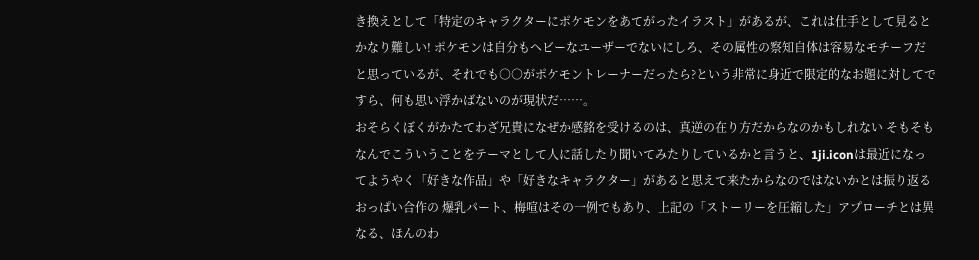き換えとして「特定のキャラクターにポケモンをあてがったイラスト」があるが、これは仕手として見るとかなり難しい! ポケモンは自分もヘビーなユーザーでないにしろ、その属性の察知自体は容易なモチーフだと思っているが、それでも○○がポケモントレーナーだったら?という非常に身近で限定的なお題に対してですら、何も思い浮かばないのが現状だ……。
おそらくぼくがかたてわざ兄貴になぜか感銘を受けるのは、真逆の在り方だからなのかもしれない そもそもなんでこういうことをテーマとして人に話したり聞いてみたりしているかと言うと、1ji.iconは最近になってようやく「好きな作品」や「好きなキャラクター」があると思えて来たからなのではないかとは振り返る
おっぱい合作の 爆乳パート、梅喧はその一例でもあり、上記の「ストーリーを圧縮した」アプローチとは異なる、ほんのわ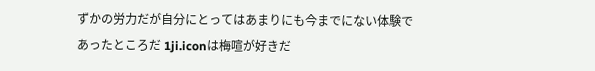ずかの労力だが自分にとってはあまりにも今までにない体験であったところだ 1ji.iconは梅喧が好きだ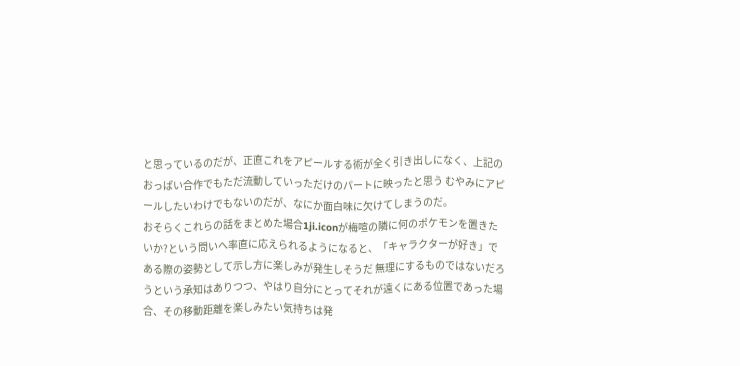と思っているのだが、正直これをアピールする術が全く引き出しになく、上記のおっぱい合作でもただ流動していっただけのパートに映ったと思う むやみにアピールしたいわけでもないのだが、なにか面白味に欠けてしまうのだ。
おそらくこれらの話をまとめた場合1ji.iconが梅喧の隣に何のポケモンを置きたいか?という問いへ率直に応えられるようになると、「キャラクターが好き」である際の姿勢として示し方に楽しみが発生しそうだ 無理にするものではないだろうという承知はありつつ、やはり自分にとってそれが遠くにある位置であった場合、その移動距離を楽しみたい気持ちは発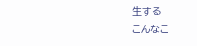生する
こんなこ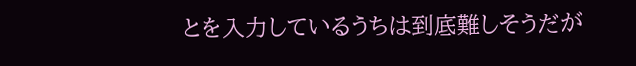とを入力しているうちは到底難しそうだが